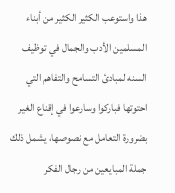هذا واستوعب الكثير الكثير من أبناء المسلمين الأدب والجمال في توظيف السنه لمبادئ التسامح والتفاهم التي احتوتها فباركوا وسارعوا في إقناع الغير بضرورة التعامل مع نصوصها، يشمل ذلك جملة المبايعين من رجال الفكر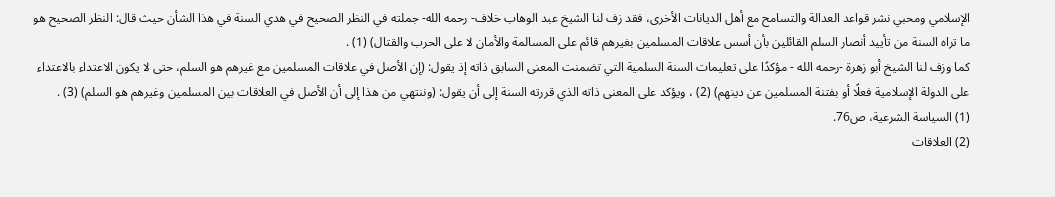الإسلامي ومحبي نشر قواعد العدالة والتسامح مع أهل الديانات الأخرى، فقد زف لنا الشيخ عبد الوهاب خلاف- رحمه الله- جملته في النظر الصحيح في هدي السنة في هذا الشأن حيث قال: النظر الصحيح هو ما تراه السنة من تأييد أنصار السلم القائلين بأن أسس علاقات المسلمين بغيرهم قائم على المسالمة والأمان لا على الحرب والقتال) (1) .
كما وزف لنا الشيخ أبو زهرة -رحمه الله - مؤكدًا على تعليمات السنة السلمية التي تضمنت المعنى السابق ذاته إذ يقول: (إن الأصل في علاقات المسلمين مع غيرهم هو السلم، حتى لا يكون الاعتداء بالاعتداء على الدولة الإسلامية فعلًا أو بفتنة المسلمين عن دينهم) (2) ، ويؤكد على المعنى ذاته الذي قررته السنة إلى أن يقول: (وننتهي من هذا إلى أن الأصل في العلاقات بين المسلمين وغيرهم هو السلم) (3) .
(1) السياسة الشرعية، ص76.
(2) العلاقات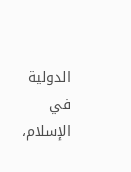الدولية في الإسلام،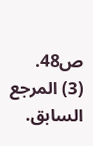ص48.
(3) المرجع السابق.